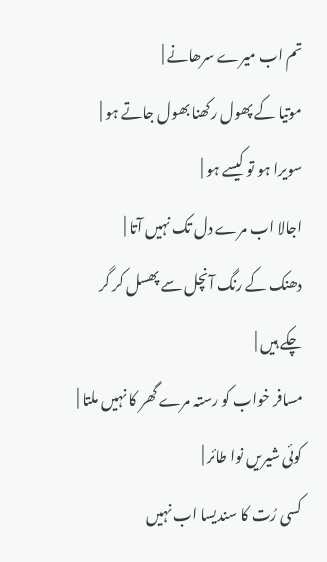تم اب میرے سرھانے |
موتیا کے پھول رکھنا بھول جاتے ہو |
سویرا ہو تو کیسے ہو |
اجالا اب مرے دل تک نہیں آتا |
دھنک کے رنگ آنچل سے پھسل کر گر چکے ہیں |
مسافر خواب کو رستہ مرے گھر کا نہیں ملتا |
کوئی شیریں نوا طائر |
کسی رُت کا سندیسا اب نہیں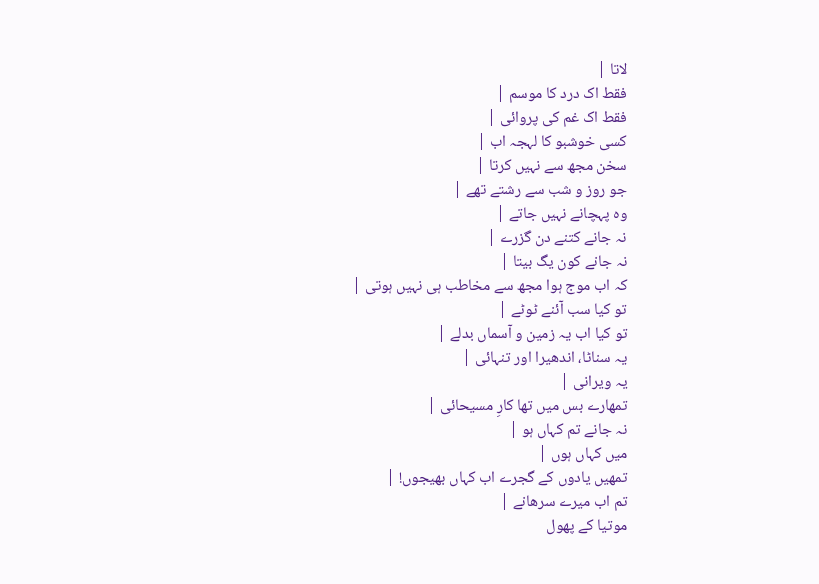لاتا |
فقط اک درد کا موسم |
فقط اک غم کی پروائی |
کسی خوشبو کا لہجہ اب |
سخن مجھ سے نہیں کرتا |
جو روز و شب سے رشتے تھے |
وہ پہچانے نہیں جاتے |
نہ جانے کتنے دن گزرے |
نہ جانے کون یگ بیتا |
کہ اب موج ہوا مجھ سے مخاطب ہی نہیں ہوتی |
تو کیا سب آئنے ٹوٹے |
تو کیا اب یہ زمین و آسماں بدلے |
یہ سناٹا، اندھیرا اور تنہائی |
یہ ویرانی |
تمھارے بس میں تھا کارِ مسیحائی |
نہ جانے تم کہاں ہو |
میں کہاں ہوں |
تمھیں یادوں کے گجرے اب کہاں بھیجوں! |
تم اب میرے سرھانے |
موتیا کے پھول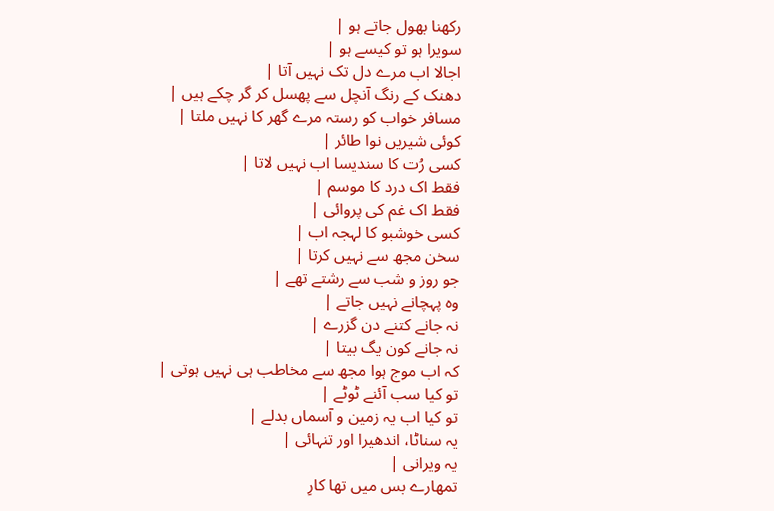رکھنا بھول جاتے ہو |
سویرا ہو تو کیسے ہو |
اجالا اب مرے دل تک نہیں آتا |
دھنک کے رنگ آنچل سے پھسل کر گر چکے ہیں |
مسافر خواب کو رستہ مرے گھر کا نہیں ملتا |
کوئی شیریں نوا طائر |
کسی رُت کا سندیسا اب نہیں لاتا |
فقط اک درد کا موسم |
فقط اک غم کی پروائی |
کسی خوشبو کا لہجہ اب |
سخن مجھ سے نہیں کرتا |
جو روز و شب سے رشتے تھے |
وہ پہچانے نہیں جاتے |
نہ جانے کتنے دن گزرے |
نہ جانے کون یگ بیتا |
کہ اب موج ہوا مجھ سے مخاطب ہی نہیں ہوتی |
تو کیا سب آئنے ٹوٹے |
تو کیا اب یہ زمین و آسماں بدلے |
یہ سناٹا، اندھیرا اور تنہائی |
یہ ویرانی |
تمھارے بس میں تھا کارِ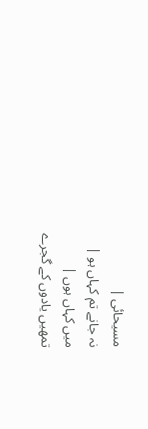مسیحائی |
نہ جانے تم کہاں ہو |
میں کہاں ہوں |
تمھیں یادوں کے گجرے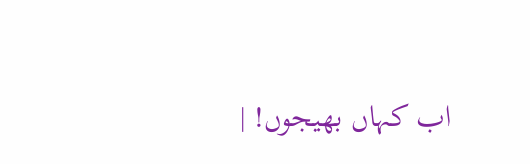اب کہاں بھیجوں! |